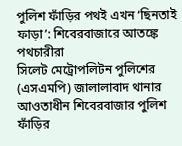পুলিশ ফাঁড়ির পথই এখন ‘ছিনতাই ফাড়া’: শিবেরবাজারে আতঙ্কে পথচারীরা
সিলেট মেট্রোপলিটন পুলিশের (এসএমপি) জালালাবাদ থানার আওতাধীন শিবেরবাজার পুলিশ ফাঁড়ির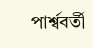পার্শ্ববর্তী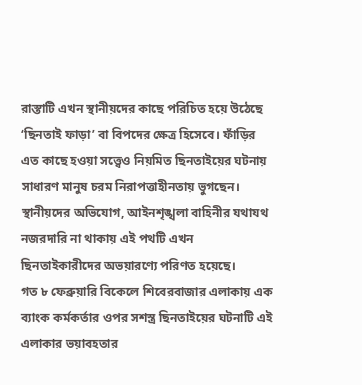রাস্তাটি এখন স্থানীয়দের কাছে পরিচিত হয়ে উঠেছে ‘ছিনতাই ফাড়া’ বা বিপদের ক্ষেত্র হিসেবে। ফাঁড়ির এত কাছে হওয়া সত্ত্বেও নিয়মিত ছিনতাইয়ের ঘটনায় সাধারণ মানুষ চরম নিরাপত্তাহীনতায় ভুগছেন। স্থানীয়দের অভিযোগ, আইনশৃঙ্খলা বাহিনীর যথাযথ নজরদারি না থাকায় এই পথটি এখন ছিনতাইকারীদের অভয়ারণ্যে পরিণত হয়েছে।
গত ৮ ফেব্রুয়ারি বিকেলে শিবেরবাজার এলাকায় এক ব্যাংক কর্মকর্তার ওপর সশস্ত্র ছিনতাইয়ের ঘটনাটি এই এলাকার ভয়াবহতার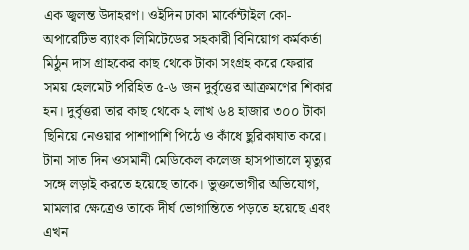এক জ্বলন্ত উদাহরণ। ওইদিন ঢাকা মার্কেন্টাইল কো-অপারেটিভ ব্যাংক লিমিটেডের সহকারী বিনিয়োগ কর্মকর্তা মিঠুন দাস গ্রাহকের কাছ থেকে টাকা সংগ্রহ করে ফেরার সময় হেলমেট পরিহিত ৫-৬ জন দুর্বৃত্তের আক্রমণের শিকার হন। দুর্বৃত্তরা তার কাছ থেকে ২ লাখ ৬৪ হাজার ৩০০ টাকা ছিনিয়ে নেওয়ার পাশাপাশি পিঠে ও কাঁধে ছুরিকাঘাত করে। টানা সাত দিন ওসমানী মেডিকেল কলেজ হাসপাতালে মৃত্যুর সঙ্গে লড়াই করতে হয়েছে তাকে। ভুক্তভোগীর অভিযোগ, মামলার ক্ষেত্রেও তাকে দীর্ঘ ভোগান্তিতে পড়তে হয়েছে এবং এখন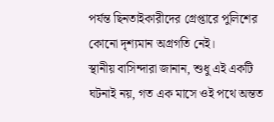পর্যন্ত ছিনতাইকারীদের গ্রেপ্তারে পুলিশের কোনো দৃশ্যমান অগ্রগতি নেই।
স্থানীয় বাসিন্দারা জানান, শুধু এই একটি ঘটনাই নয়, গত এক মাসে ওই পথে অন্তত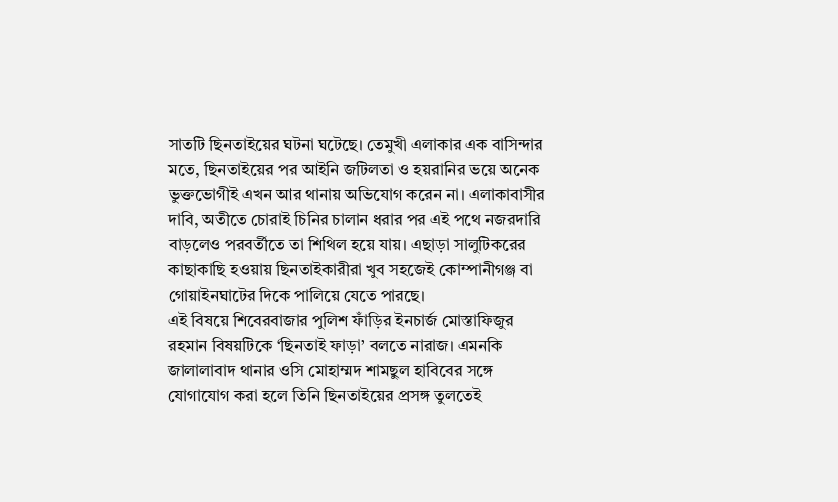সাতটি ছিনতাইয়ের ঘটনা ঘটেছে। তেমুখী এলাকার এক বাসিন্দার মতে, ছিনতাইয়ের পর আইনি জটিলতা ও হয়রানির ভয়ে অনেক ভুক্তভোগীই এখন আর থানায় অভিযোগ করেন না। এলাকাবাসীর দাবি, অতীতে চোরাই চিনির চালান ধরার পর এই পথে নজরদারি বাড়লেও পরবর্তীতে তা শিথিল হয়ে যায়। এছাড়া সালুটিকরের কাছাকাছি হওয়ায় ছিনতাইকারীরা খুব সহজেই কোম্পানীগঞ্জ বা গোয়াইনঘাটের দিকে পালিয়ে যেতে পারছে।
এই বিষয়ে শিবেরবাজার পুলিশ ফাঁড়ির ইনচার্জ মোস্তাফিজুর রহমান বিষয়টিকে ‘ছিনতাই ফাড়া’ বলতে নারাজ। এমনকি জালালাবাদ থানার ওসি মোহাম্মদ শামছুল হাবিবের সঙ্গে যোগাযোগ করা হলে তিনি ছিনতাইয়ের প্রসঙ্গ তুলতেই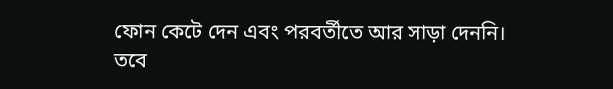ফোন কেটে দেন এবং পরবর্তীতে আর সাড়া দেননি।
তবে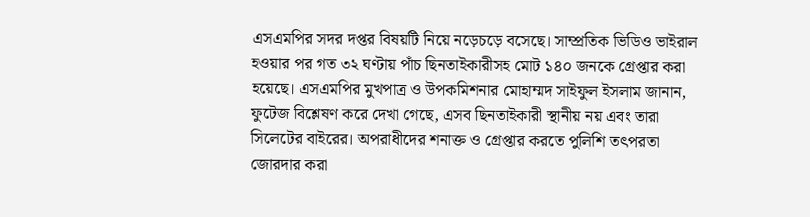এসএমপির সদর দপ্তর বিষয়টি নিয়ে নড়েচড়ে বসেছে। সাম্প্রতিক ভিডিও ভাইরাল হওয়ার পর গত ৩২ ঘণ্টায় পাঁচ ছিনতাইকারীসহ মোট ১৪০ জনকে গ্রেপ্তার করা হয়েছে। এসএমপির মুখপাত্র ও উপকমিশনার মোহাম্মদ সাইফুল ইসলাম জানান, ফুটেজ বিশ্লেষণ করে দেখা গেছে, এসব ছিনতাইকারী স্থানীয় নয় এবং তারা সিলেটের বাইরের। অপরাধীদের শনাক্ত ও গ্রেপ্তার করতে পুলিশি তৎপরতা জোরদার করা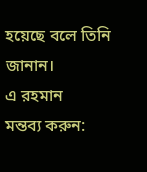হয়েছে বলে তিনি জানান।
এ রহমান
মন্তব্য করুন: